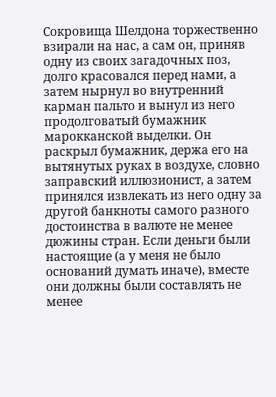Сокровища Шелдона торжественно взирали на нас, а сам он, приняв одну из своих загадочных поз, долго красовался перед нами, а затем нырнул во внутренний карман пальто и вынул из него продолговатый бумажник марокканской выделки. Он раскрыл бумажник, держа его на вытянутых руках в воздухе, словно заправский иллюзионист, а затем принялся извлекать из него одну за другой банкноты самого разного достоинства в валюте не менее дюжины стран. Если деньги были настоящие (а у меня не было оснований думать иначе), вместе они должны были составлять не менее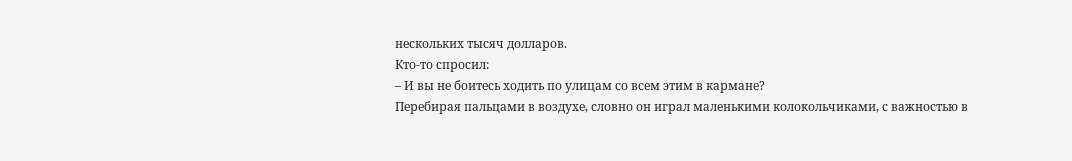нескольких тысяч долларов.
Кто-то спросил:
– И вы не боитесь ходить по улицам со всем этим в кармане?
Перебирая пальцами в воздухе, словно он играл маленькими колокольчиками, с важностью в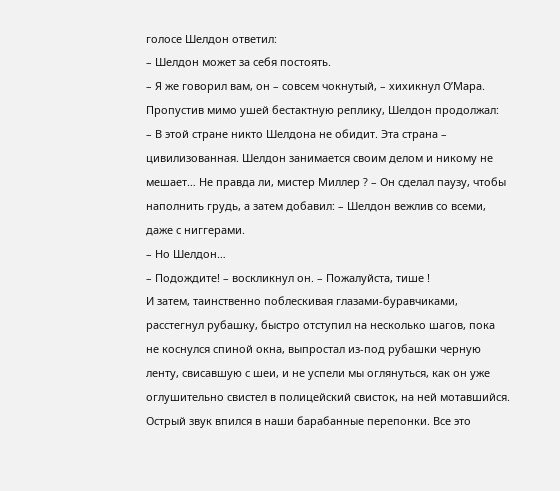голосе Шелдон ответил:
– Шелдон может за себя постоять.
– Я же говорил вам, он – совсем чокнутый, – хихикнул О’Мара.
Пропустив мимо ушей бестактную реплику, Шелдон продолжал:
– В этой стране никто Шелдона не обидит. Эта страна – цивилизованная. Шелдон занимается своим делом и никому не мешает… Не правда ли, мистер Миллер ? – Он сделал паузу, чтобы наполнить грудь, а затем добавил: – Шелдон вежлив со всеми, даже с ниггерами.
– Но Шелдон…
– Подождите! – воскликнул он. – Пожалуйста, тише !
И затем, таинственно поблескивая глазами-буравчиками, расстегнул рубашку, быстро отступил на несколько шагов, пока не коснулся спиной окна, выпростал из-под рубашки черную ленту, свисавшую с шеи, и не успели мы оглянуться, как он уже оглушительно свистел в полицейский свисток, на ней мотавшийся. Острый звук впился в наши барабанные перепонки. Все это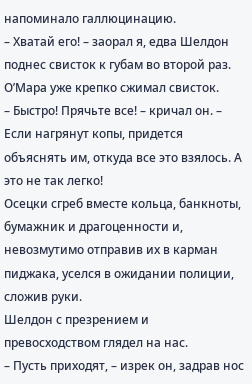напоминало галлюцинацию.
– Хватай его! – заорал я, едва Шелдон поднес свисток к губам во второй раз.
О’Мара уже крепко сжимал свисток.
– Быстро! Прячьте все! – кричал он. – Если нагрянут копы, придется объяснять им, откуда все это взялось. А это не так легко!
Осецки сгреб вместе кольца, банкноты, бумажник и драгоценности и, невозмутимо отправив их в карман пиджака, уселся в ожидании полиции, сложив руки.
Шелдон с презрением и превосходством глядел на нас.
– Пусть приходят, – изрек он, задрав нос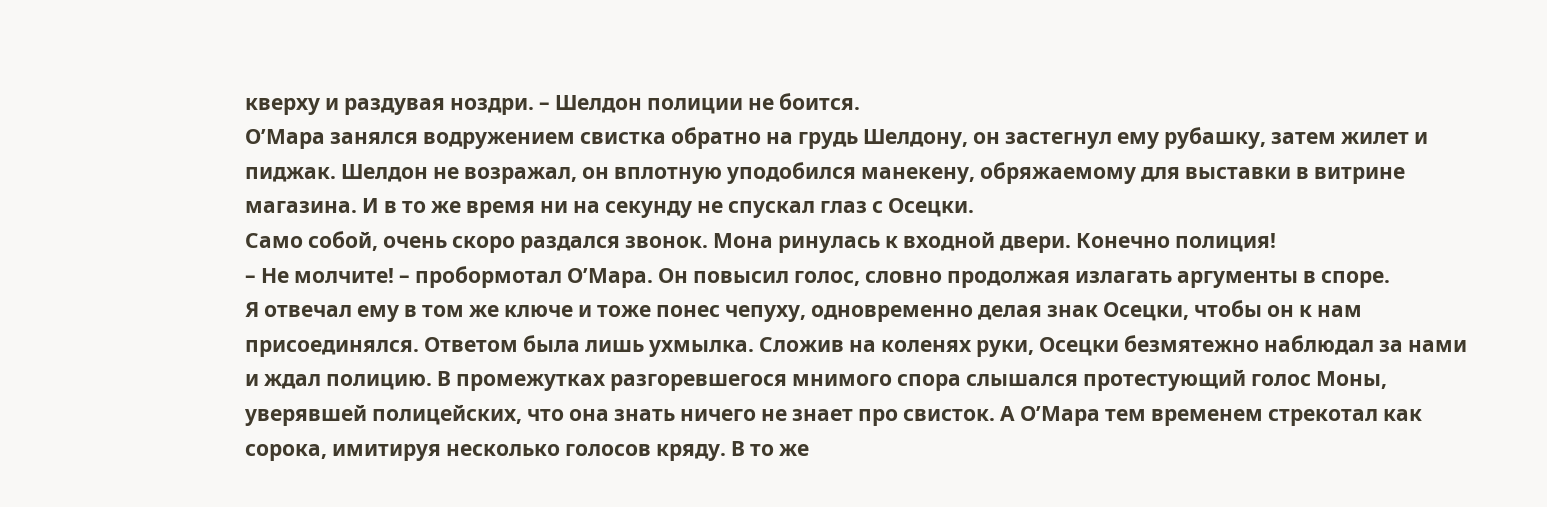кверху и раздувая ноздри. – Шелдон полиции не боится.
О’Мара занялся водружением свистка обратно на грудь Шелдону, он застегнул ему рубашку, затем жилет и пиджак. Шелдон не возражал, он вплотную уподобился манекену, обряжаемому для выставки в витрине магазина. И в то же время ни на секунду не спускал глаз с Осецки.
Само собой, очень скоро раздался звонок. Мона ринулась к входной двери. Конечно полиция!
– Не молчите! – пробормотал О’Мара. Он повысил голос, словно продолжая излагать аргументы в споре.
Я отвечал ему в том же ключе и тоже понес чепуху, одновременно делая знак Осецки, чтобы он к нам присоединялся. Ответом была лишь ухмылка. Сложив на коленях руки, Осецки безмятежно наблюдал за нами и ждал полицию. В промежутках разгоревшегося мнимого спора слышался протестующий голос Моны, уверявшей полицейских, что она знать ничего не знает про свисток. А О’Мара тем временем стрекотал как сорока, имитируя несколько голосов кряду. В то же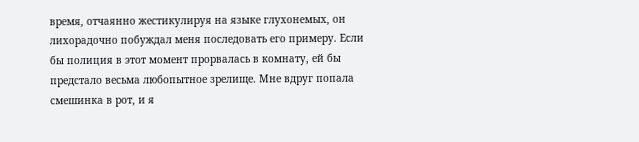время, отчаянно жестикулируя на языке глухонемых, он лихорадочно побуждал меня последовать его примеру. Если бы полиция в этот момент прорвалась в комнату, ей бы предстало весьма любопытное зрелище. Мне вдруг попала смешинка в рот, и я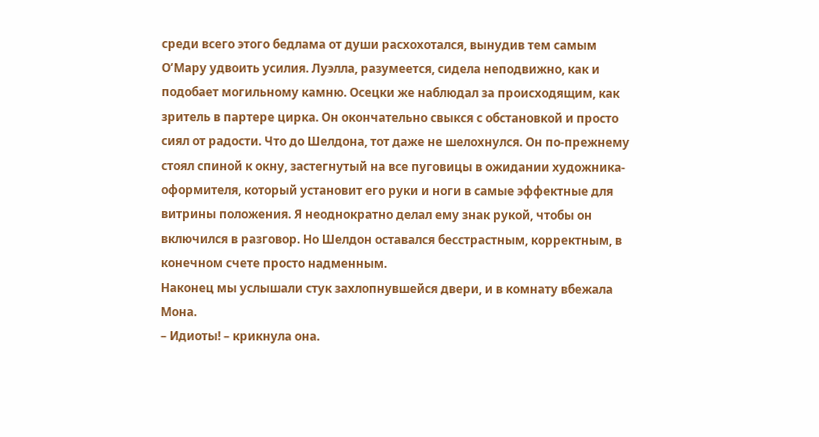среди всего этого бедлама от души расхохотался, вынудив тем самым О’Мару удвоить усилия. Луэлла, разумеется, сидела неподвижно, как и подобает могильному камню. Осецки же наблюдал за происходящим, как зритель в партере цирка. Он окончательно свыкся с обстановкой и просто сиял от радости. Что до Шелдона, тот даже не шелохнулся. Он по-прежнему стоял спиной к окну, застегнутый на все пуговицы в ожидании художника-оформителя, который установит его руки и ноги в самые эффектные для витрины положения. Я неоднократно делал ему знак рукой, чтобы он включился в разговор. Но Шелдон оставался бесстрастным, корректным, в конечном счете просто надменным.
Наконец мы услышали стук захлопнувшейся двери, и в комнату вбежала Мона.
– Идиоты! – крикнула она.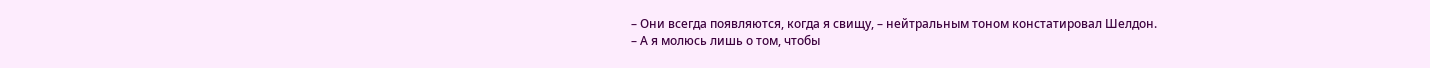– Они всегда появляются, когда я свищу, – нейтральным тоном констатировал Шелдон.
– А я молюсь лишь о том, чтобы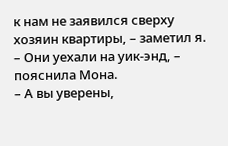к нам не заявился сверху хозяин квартиры, – заметил я.
– Они уехали на уик-энд, – пояснила Мона.
– А вы уверены,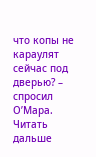что копы не караулят сейчас под дверью? – спросил О’Мара.
Читать дальше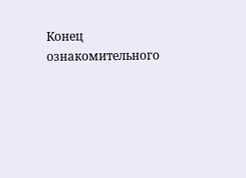Конец ознакомительного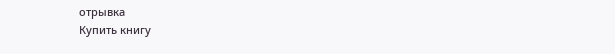отрывка
Купить книгу